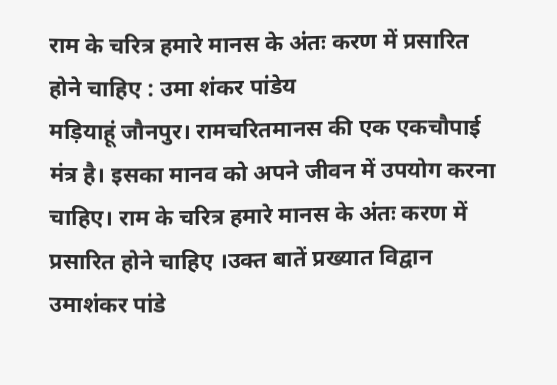राम के चरित्र हमारे मानस के अंतः करण में प्रसारित होने चाहिए : उमा शंकर पांडेय
मड़ियाहूं जौनपुर। रामचरितमानस की एक एकचौपाई मंत्र है। इसका मानव को अपने जीवन में उपयोग करना चाहिए। राम के चरित्र हमारे मानस के अंतः करण में प्रसारित होने चाहिए ।उक्त बातें प्रख्यात विद्वान उमाशंकर पांडे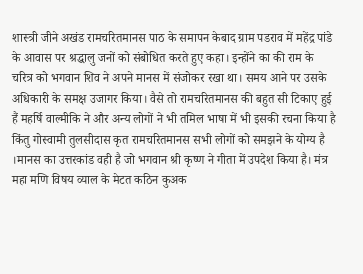शास्त्री जीने अखंड रामचरितमानस पाठ के समापन केबाद ग्राम पडराव में महेंद्र पांडे के आवास पर श्रद्धालु जनों को संबोधित करते हुए कहा। इन्होंने का की राम के चरित्र को भगवान शिव ने अपने मानस में संजोकर रखा था। समय आने पर उसके अधिकारी के समक्ष उजागर किया। वैसे तो रामचरितमानस की बहुत सी टिकाए हुई हैं महर्षि वाल्मीकि ने और अन्य लोगों ने भी तमिल भाषा में भी इसकी रचना किया है किंतु गोस्वामी तुलसीदास कृत रामचरितमानस सभी लोगों को समझने के योग्य है ।मानस का उत्तरकांड वही है जो भगवान श्री कृष्ण ने गीता में उपदेश किया है। मंत्र महा मणि विषय व्याल के मेटत कठिन कुअक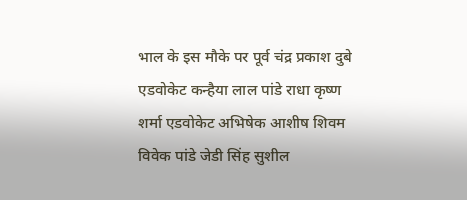भाल के इस मौके पर पूर्व चंद्र प्रकाश दुबे एडवोकेट कन्हैया लाल पांडे राधा कृष्ण शर्मा एडवोकेट अभिषेक आशीष शिवम विवेक पांडे जेडी सिंह सुशील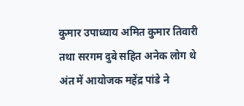कुमार उपाध्याय अमित कुमार तिवारी तथा सरगम दुबे सहित अनेक लोग थे अंत में आयोजक महेंद्र पांडे ने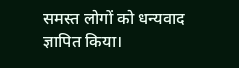समस्त लोगों को धन्यवाद ज्ञापित किया।